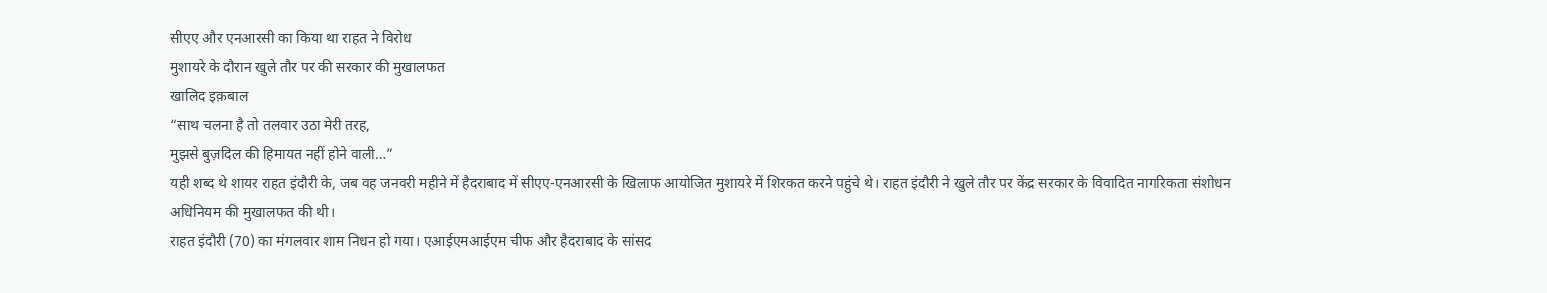सीएए और एनआरसी का किया था राहत ने विरोध
मुशायरे के दौरान खुले तौर पर की सरकार की मुखालफत
खालिद इक़बाल
“साथ चलना है तो तलवार उठा मेरी तरह,
मुझसे बुज़दिल की हिमायत नहीं होने वाली…”
यही शब्द थे शायर राहत इंदौरी के, जब वह जनवरी महीने में हैदराबाद में सीएए-एनआरसी के खिलाफ आयोजित मुशायरे में शिरकत करने पहुंचे थे। राहत इंदौरी ने खुले तौर पर केंद्र सरकार के विवादित नागरिकता संशोधन अधिनियम की मुखालफत की थी।
राहत इंदौरी (70) का मंगलवार शाम निधन हो गया। एआईएमआईएम चीफ और हैदराबाद के सांसद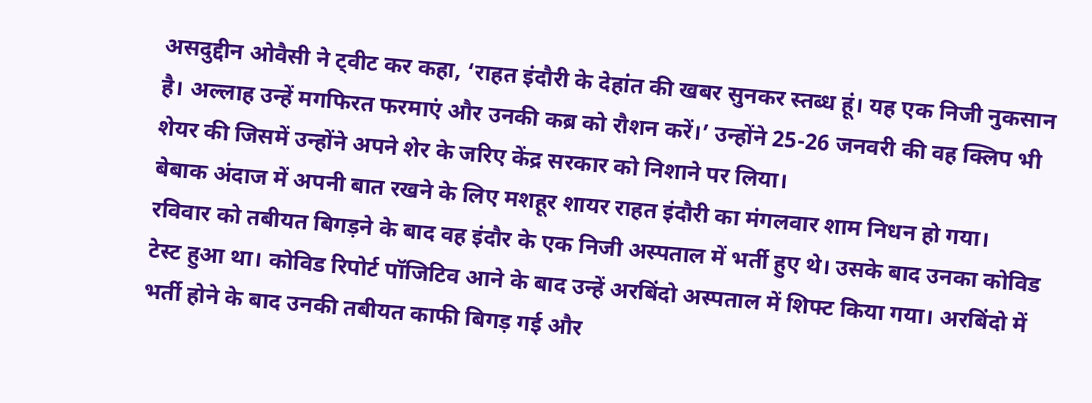असदुद्दीन ओवैसी ने ट्वीट कर कहा, ‘राहत इंदौरी के देहांत की खबर सुनकर स्तब्ध हूं। यह एक निजी नुकसान है। अल्लाह उन्हें मगफिरत फरमाएं और उनकी कब्र को रौशन करें।’ उन्होंने 25-26 जनवरी की वह क्लिप भी शेयर की जिसमें उन्होंने अपने शेर के जरिए केंद्र सरकार को निशाने पर लिया।
बेबाक अंदाज में अपनी बात रखने के लिए मशहूर शायर राहत इंदौरी का मंगलवार शाम निधन हो गया। रविवार को तबीयत बिगड़ने के बाद वह इंदौर के एक निजी अस्पताल में भर्ती हुए थे। उसके बाद उनका कोविड टेस्ट हुआ था। कोविड रिपोर्ट पॉजिटिव आने के बाद उन्हें अरबिंदो अस्पताल में शिफ्ट किया गया। अरबिंदो में भर्ती होने के बाद उनकी तबीयत काफी बिगड़ गई और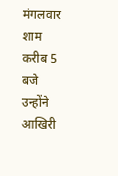मंगलवार शाम करीब 5 बजे उन्होंने आखिरी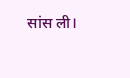सांस ली।